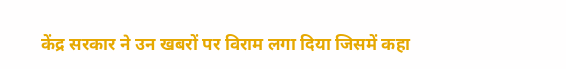केंद्र सरकार ने उन खबरों पर विराम लगा दिया जिसमें कहा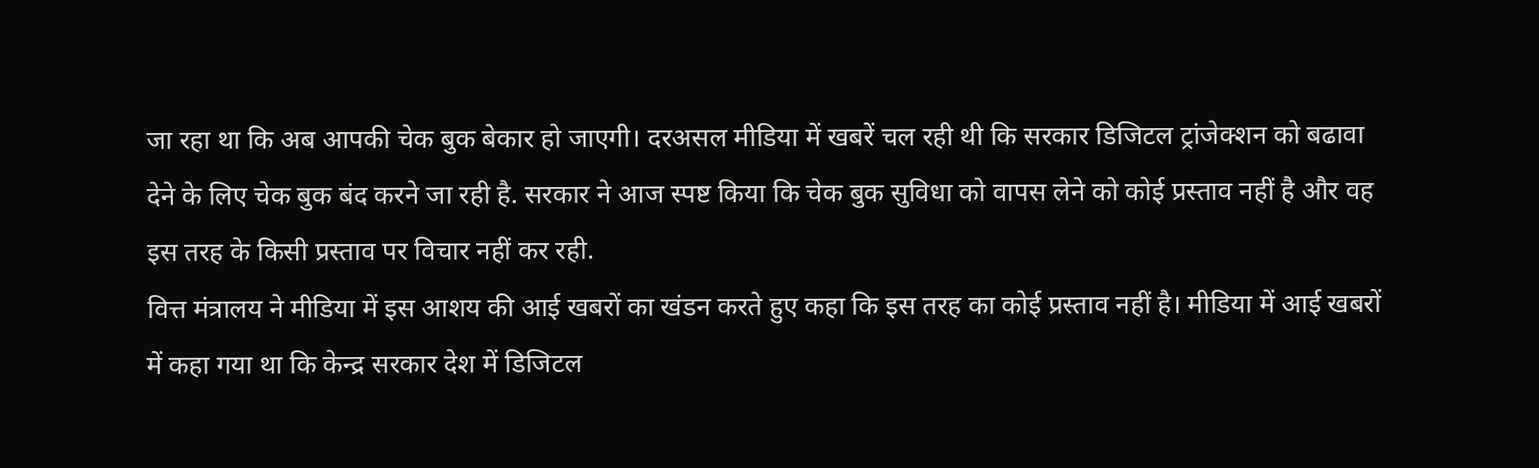जा रहा था कि अब आपकी चेक बुक बेकार हो जाएगी। दरअसल मीडिया में खबरें चल रही थी कि सरकार डिजिटल ट्रांजेक्शन को बढावा देने के लिए चेक बुक बंद करने जा रही है. सरकार ने आज स्पष्ट किया कि चेक बुक सुविधा को वापस लेने को कोई प्रस्ताव नहीं है और वह इस तरह के किसी प्रस्ताव पर विचार नहीं कर रही.
वित्त मंत्रालय ने मीडिया में इस आशय की आई खबरों का खंडन करते हुए कहा कि इस तरह का कोई प्रस्ताव नहीं है। मीडिया में आई खबरों में कहा गया था कि केन्द्र सरकार देश में डिजिटल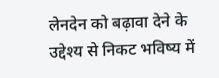लेनदेन को बढ़ावा देने के उद्देश्य से निकट भविष्य में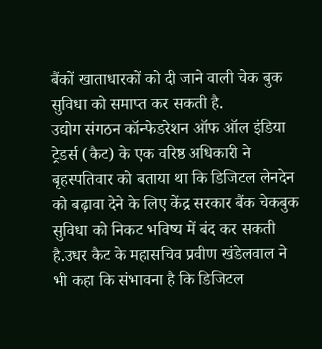बैंकों खाताधारकों को दी जाने वाली चेक बुक सुविधा को समाप्त कर सकती है.
उद्योग संगठन कॉन्फेडरेशन ऑफ ऑल इंडिया ट्रेडर्स (कैट) के एक वरिष्ठ अधिकारी ने बृहस्पतिवार को बताया था कि डिजिटल लेनदेन को बढ़ावा देने के लिए केंद्र सरकार बैंक चेकबुक सुविधा को निकट भविष्य में बंद कर सकती है.उधर कैट के महासचिव प्रवीण खंडेलवाल ने भी कहा कि संभावना है कि डिजिटल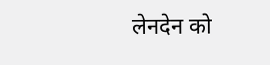लेनदेन को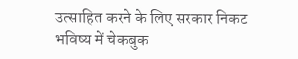उत्साहित करने के लिए सरकार निकट भविष्य में चेकबुक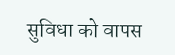सुविधा को वापस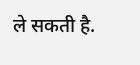ले सकती है.